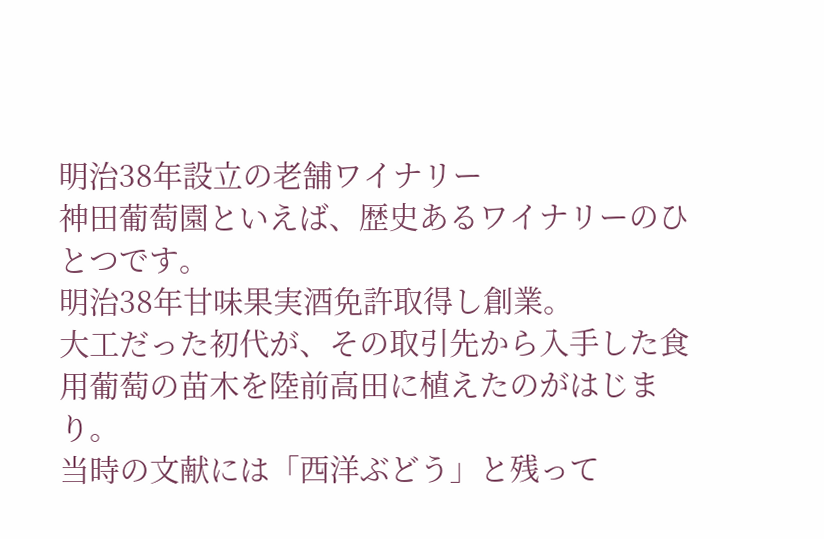明治38年設立の老舗ワイナリー
神田葡萄園といえば、歴史あるワイナリーのひとつです。
明治38年甘味果実酒免許取得し創業。
大工だった初代が、その取引先から入手した食用葡萄の苗木を陸前高田に植えたのがはじまり。
当時の文献には「西洋ぶどう」と残って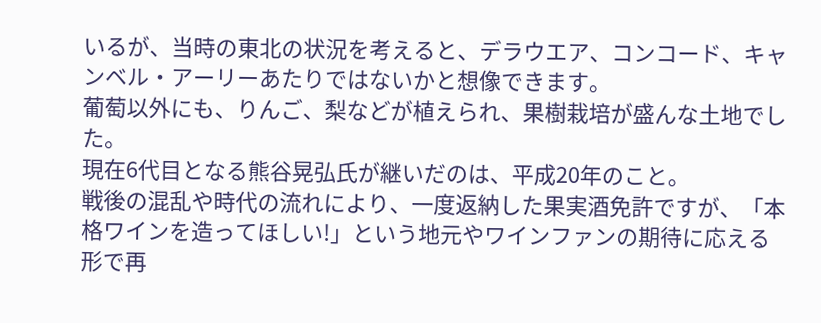いるが、当時の東北の状況を考えると、デラウエア、コンコード、キャンベル・アーリーあたりではないかと想像できます。
葡萄以外にも、りんご、梨などが植えられ、果樹栽培が盛んな土地でした。
現在6代目となる熊谷晃弘氏が継いだのは、平成20年のこと。
戦後の混乱や時代の流れにより、一度返納した果実酒免許ですが、「本格ワインを造ってほしい!」という地元やワインファンの期待に応える形で再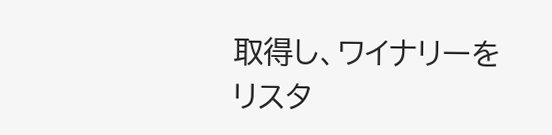取得し、ワイナリーをリスタ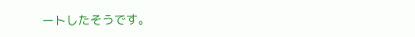ートしたそうです。